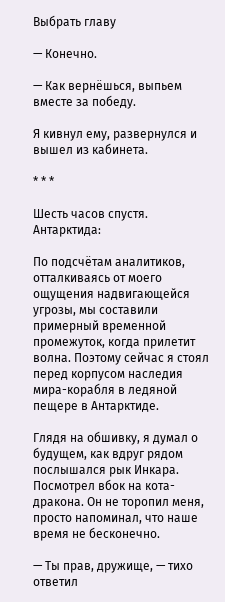Выбрать главу

— Конечно.

— Как вернёшься, выпьем вместе за победу.

Я кивнул ему, развернулся и вышел из кабинета.

* * *

Шесть часов спустя. Антарктида:

По подсчётам аналитиков, отталкиваясь от моего ощущения надвигающейся угрозы, мы составили примерный временной промежуток, когда прилетит волна. Поэтому сейчас я стоял перед корпусом наследия мира-корабля в ледяной пещере в Антарктиде.

Глядя на обшивку, я думал о будущем, как вдруг рядом послышался рык Инкара. Посмотрел вбок на кота-дракона. Он не торопил меня, просто напоминал, что наше время не бесконечно.

— Ты прав, дружище, — тихо ответил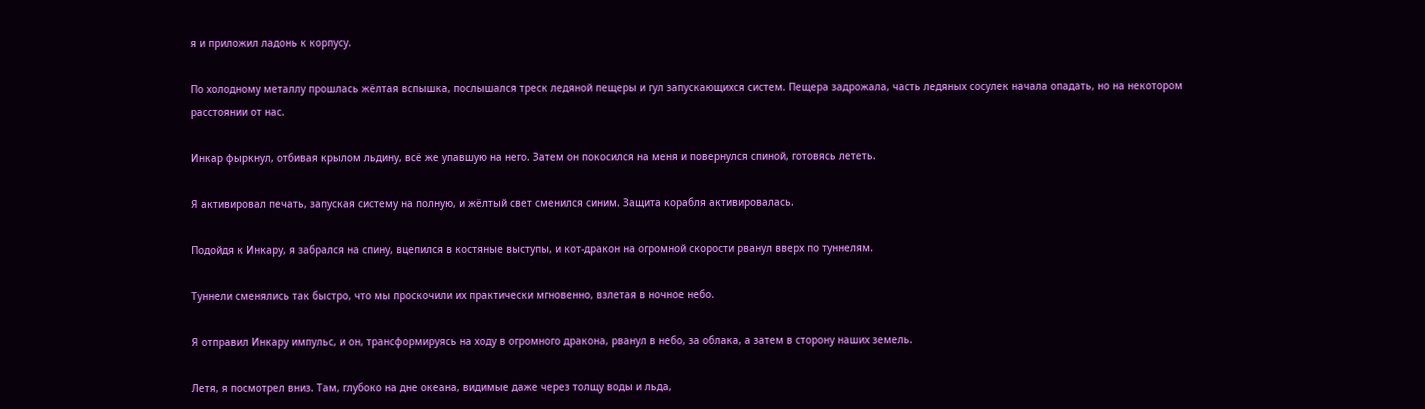я и приложил ладонь к корпусу.

По холодному металлу прошлась жёлтая вспышка, послышался треск ледяной пещеры и гул запускающихся систем. Пещера задрожала, часть ледяных сосулек начала опадать, но на некотором расстоянии от нас.

Инкар фыркнул, отбивая крылом льдину, всё же упавшую на него. Затем он покосился на меня и повернулся спиной, готовясь лететь.

Я активировал печать, запуская систему на полную, и жёлтый свет сменился синим. Защита корабля активировалась.

Подойдя к Инкару, я забрался на спину, вцепился в костяные выступы, и кот-дракон на огромной скорости рванул вверх по туннелям.

Туннели сменялись так быстро, что мы проскочили их практически мгновенно, взлетая в ночное небо.

Я отправил Инкару импульс, и он, трансформируясь на ходу в огромного дракона, рванул в небо, за облака, а затем в сторону наших земель.

Летя, я посмотрел вниз. Там, глубоко на дне океана, видимые даже через толщу воды и льда,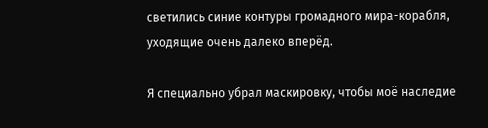светились синие контуры громадного мира-корабля, уходящие очень далеко вперёд.

Я специально убрал маскировку, чтобы моё наследие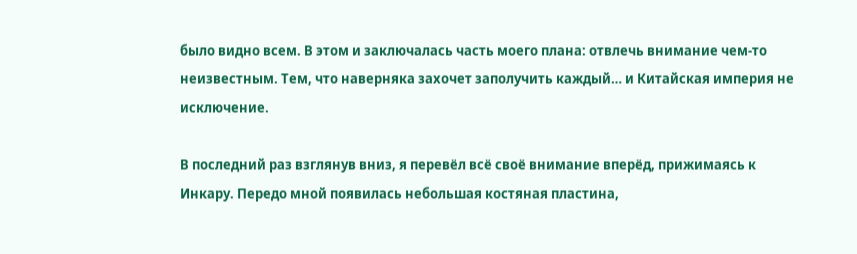было видно всем. В этом и заключалась часть моего плана: отвлечь внимание чем-то неизвестным. Тем, что наверняка захочет заполучить каждый… и Китайская империя не исключение.

В последний раз взглянув вниз, я перевёл всё своё внимание вперёд, прижимаясь к Инкару. Передо мной появилась небольшая костяная пластина,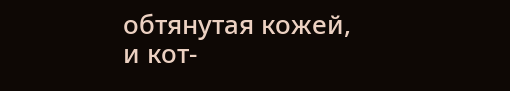обтянутая кожей, и кот-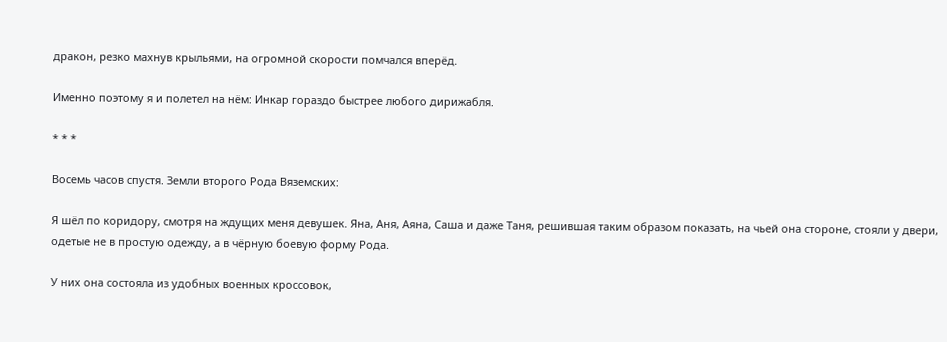дракон, резко махнув крыльями, на огромной скорости помчался вперёд.

Именно поэтому я и полетел на нём: Инкар гораздо быстрее любого дирижабля.

* * *

Восемь часов спустя. Земли второго Рода Вяземских:

Я шёл по коридору, смотря на ждущих меня девушек. Яна, Аня, Аяна, Саша и даже Таня, решившая таким образом показать, на чьей она стороне, стояли у двери, одетые не в простую одежду, а в чёрную боевую форму Рода.

У них она состояла из удобных военных кроссовок,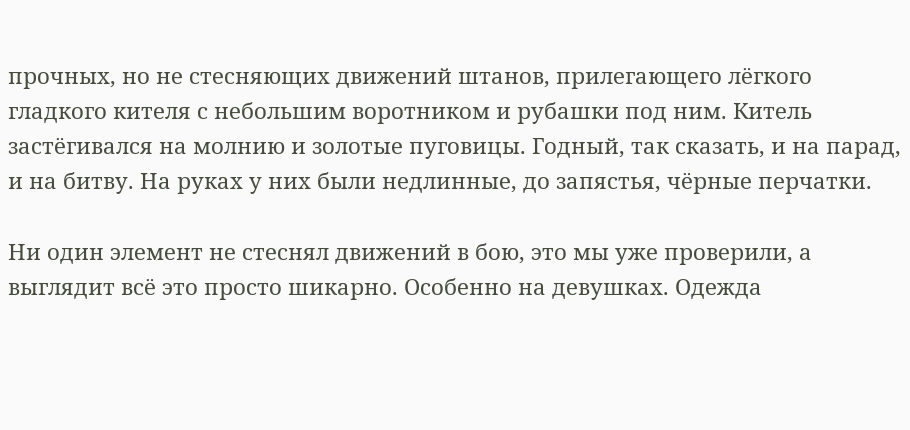прочных, но не стесняющих движений штанов, прилегающего лёгкого гладкого кителя с небольшим воротником и рубашки под ним. Китель застёгивался на молнию и золотые пуговицы. Годный, так сказать, и на парад, и на битву. На руках у них были недлинные, до запястья, чёрные перчатки.

Ни один элемент не стеснял движений в бою, это мы уже проверили, а выглядит всё это просто шикарно. Особенно на девушках. Одежда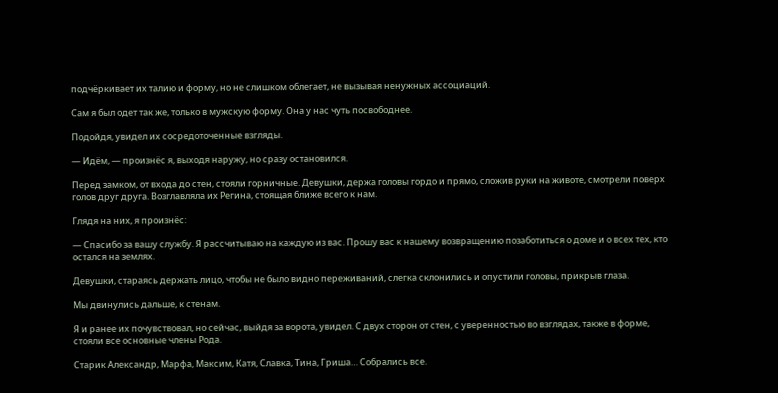подчёркивает их талию и форму, но не слишком облегает, не вызывая ненужных ассоциаций.

Сам я был одет так же, только в мужскую форму. Она у нас чуть посвободнее.

Подойдя, увидел их сосредоточенные взгляды.

— Идём, — произнёс я, выходя наружу, но сразу остановился.

Перед замком, от входа до стен, стояли горничные. Девушки, держа головы гордо и прямо, сложив руки на животе, смотрели поверх голов друг друга. Возглавляла их Регина, стоящая ближе всего к нам.

Глядя на них, я произнёс:

— Спасибо за вашу службу. Я рассчитываю на каждую из вас. Прошу вас к нашему возвращению позаботиться о доме и о всех тех, кто остался на землях.

Девушки, стараясь держать лицо, чтобы не было видно переживаний, слегка склонились и опустили головы, прикрыв глаза.

Мы двинулись дальше, к стенам.

Я и ранее их почувствовал, но сейчас, выйдя за ворота, увидел. С двух сторон от стен, с уверенностью во взглядах, также в форме, стояли все основные члены Рода.

Старик Александр, Марфа, Максим, Катя, Славка, Тина, Гриша… Собрались все.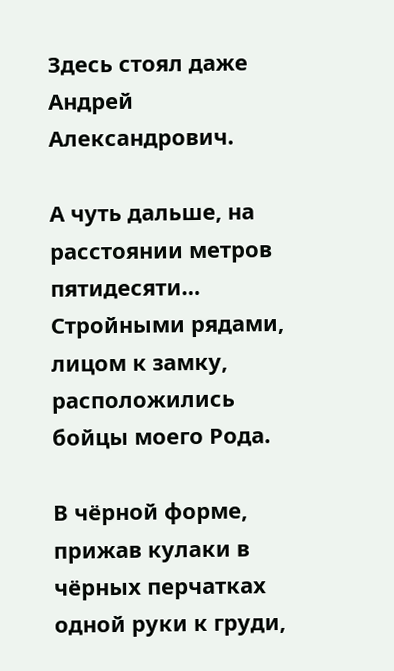Здесь стоял даже Андрей Александрович.

А чуть дальше, на расстоянии метров пятидесяти… Стройными рядами, лицом к замку, расположились бойцы моего Рода.

В чёрной форме, прижав кулаки в чёрных перчатках одной руки к груди,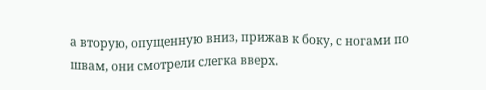а вторую, опущенную вниз, прижав к боку, с ногами по швам, они смотрели слегка вверх.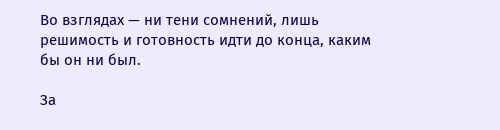Во взглядах — ни тени сомнений, лишь решимость и готовность идти до конца, каким бы он ни был.

За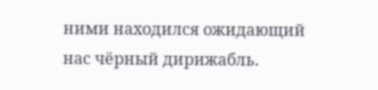ними находился ожидающий нас чёрный дирижабль.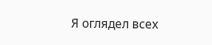Я оглядел всех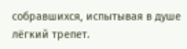собравшихся, испытывая в душе лёгкий трепет.